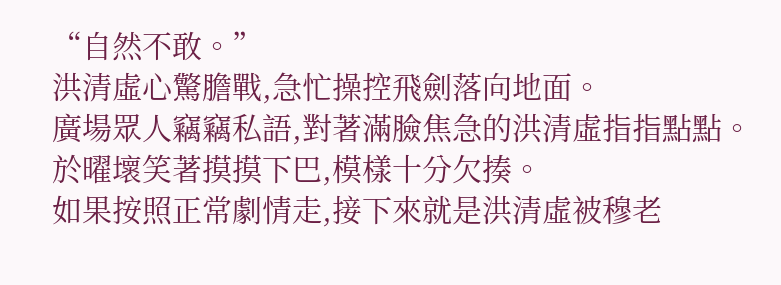“自然不敢。”
洪清虛心驚膽戰,急忙操控飛劍落向地面。
廣場眾人竊竊私語,對著滿臉焦急的洪清虛指指點點。
於曜壞笑著摸摸下巴,模樣十分欠揍。
如果按照正常劇情走,接下來就是洪清虛被穆老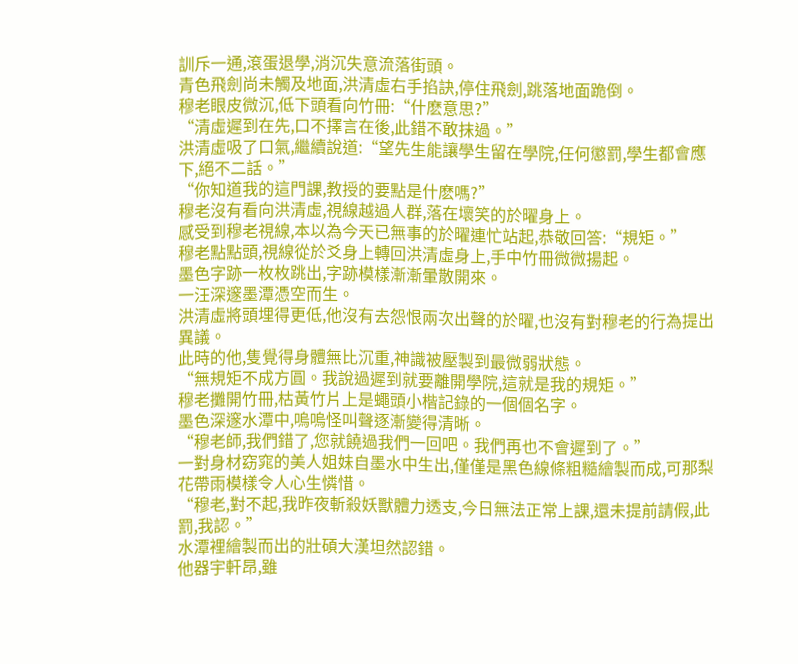訓斥一通,滾蛋退學,消沉失意流落街頭。
青色飛劍尚未觸及地面,洪清虛右手掐訣,停住飛劍,跳落地面跪倒。
穆老眼皮微沉,低下頭看向竹冊:“什麽意思?”
“清虛遲到在先,口不擇言在後,此錯不敢抹過。”
洪清虛吸了口氣,繼續說道:“望先生能讓學生留在學院,任何懲罰,學生都會應下,絕不二話。”
“你知道我的這門課,教授的要點是什麽嗎?”
穆老沒有看向洪清虛,視線越過人群,落在壞笑的於曜身上。
感受到穆老視線,本以為今天已無事的於曜連忙站起,恭敬回答:“規矩。”
穆老點點頭,視線從於爻身上轉回洪清虛身上,手中竹冊微微揚起。
墨色字跡一枚枚跳出,字跡模樣漸漸暈散開來。
一汪深邃墨潭憑空而生。
洪清虛將頭埋得更低,他沒有去怨恨兩次出聲的於曜,也沒有對穆老的行為提出異議。
此時的他,隻覺得身體無比沉重,神識被壓製到最微弱狀態。
“無規矩不成方圓。我說過遲到就要離開學院,這就是我的規矩。”
穆老攤開竹冊,枯黃竹片上是蠅頭小楷記錄的一個個名字。
墨色深邃水潭中,嗚嗚怪叫聲逐漸變得清晰。
“穆老師,我們錯了,您就饒過我們一回吧。我們再也不會遲到了。”
一對身材窈窕的美人姐妹自墨水中生出,僅僅是黑色線條粗糙繪製而成,可那梨花帶雨模樣令人心生憐惜。
“穆老,對不起,我昨夜斬殺妖獸體力透支,今日無法正常上課,還未提前請假,此罰,我認。”
水潭裡繪製而出的壯碩大漢坦然認錯。
他器宇軒昂,雖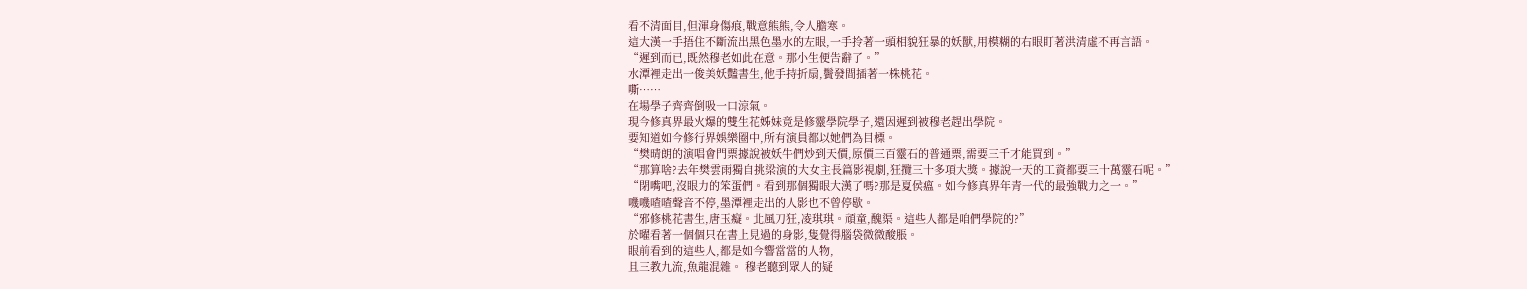看不清面目,但渾身傷痕,戰意熊熊,令人膽寒。
這大漢一手捂住不斷流出黑色墨水的左眼,一手拎著一頭相貌狂暴的妖獸,用模糊的右眼盯著洪清虛不再言語。
“遲到而已,既然穆老如此在意。那小生便告辭了。”
水潭裡走出一俊美妖豔書生,他手持折扇,鬢發間插著一株桃花。
嘶……
在場學子齊齊倒吸一口涼氣。
現今修真界最火爆的雙生花姊妹竟是修靈學院學子,還因遲到被穆老趕出學院。
要知道如今修行界娛樂圈中,所有演員都以她們為目標。
“樊晴朗的演唱會門票據說被妖牛們炒到天價,原價三百靈石的普通票,需要三千才能買到。”
“那算啥?去年樊雲雨獨自挑梁演的大女主長篇影視劇,狂攬三十多項大獎。據說一天的工資都要三十萬靈石呢。”
“閉嘴吧,沒眼力的笨蛋們。看到那個獨眼大漢了嗎?那是夏侯瘟。如今修真界年青一代的最強戰力之一。”
嘰嘰喳喳聲音不停,墨潭裡走出的人影也不曾停歇。
“邪修桃花書生,唐玉癡。北風刀狂,凌琪琪。頑童,醜渠。這些人都是咱們學院的?”
於曜看著一個個只在書上見過的身影,隻覺得腦袋微微酸脹。
眼前看到的這些人,都是如今響當當的人物,
且三教九流,魚龍混雜。 穆老聽到眾人的疑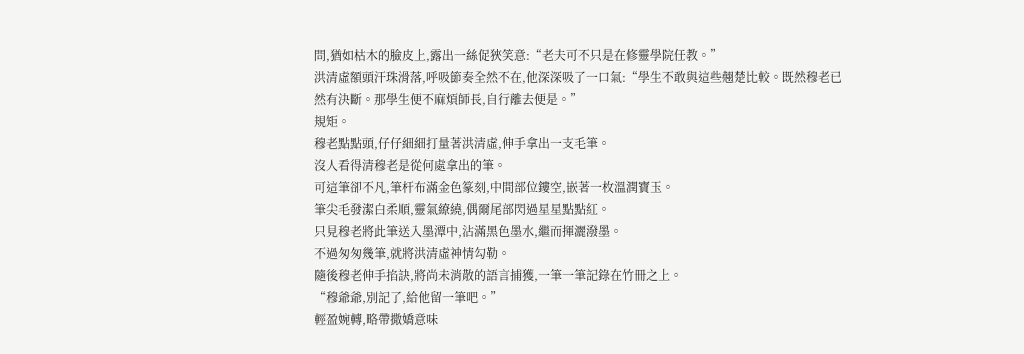問,猶如枯木的臉皮上,露出一絲促狹笑意:“老夫可不只是在修靈學院任教。”
洪清虛額頭汗珠滑落,呼吸節奏全然不在,他深深吸了一口氣:“學生不敢與這些翹楚比較。既然穆老已然有決斷。那學生便不麻煩師長,自行離去便是。”
規矩。
穆老點點頭,仔仔細細打量著洪清虛,伸手拿出一支毛筆。
沒人看得清穆老是從何處拿出的筆。
可這筆卻不凡,筆杆布滿金色篆刻,中間部位鏤空,嵌著一枚溫潤寶玉。
筆尖毛發潔白柔順,靈氣繚繞,偶爾尾部閃過星星點點紅。
只見穆老將此筆送入墨潭中,沾滿黑色墨水,繼而揮灑潑墨。
不過匆匆幾筆,就將洪清虛神情勾勒。
隨後穆老伸手掐訣,將尚未消散的語言捕獲,一筆一筆記錄在竹冊之上。
“穆爺爺,別記了,給他留一筆吧。”
輕盈婉轉,略帶撒嬌意味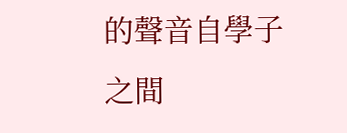的聲音自學子之間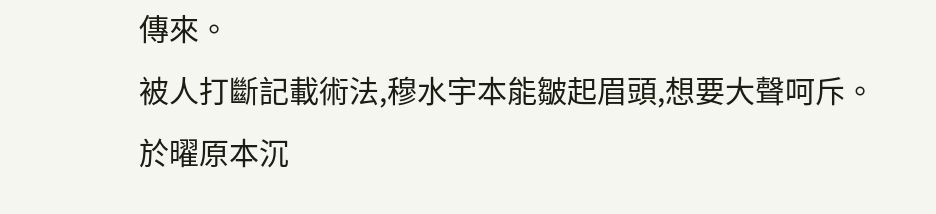傳來。
被人打斷記載術法,穆水宇本能皺起眉頭,想要大聲呵斥。
於曜原本沉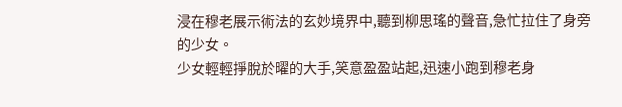浸在穆老展示術法的玄妙境界中,聽到柳思瑤的聲音,急忙拉住了身旁的少女。
少女輕輕掙脫於曜的大手,笑意盈盈站起,迅速小跑到穆老身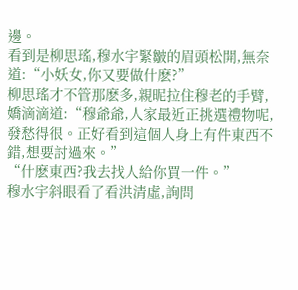邊。
看到是柳思瑤,穆水宇緊皺的眉頭松開,無奈道:“小妖女,你又要做什麽?”
柳思瑤才不管那麽多,親昵拉住穆老的手臂,嬌滴滴道:“穆爺爺,人家最近正挑選禮物呢,發愁得很。正好看到這個人身上有件東西不錯,想要討過來。”
“什麽東西?我去找人給你買一件。”
穆水宇斜眼看了看洪清虛,詢問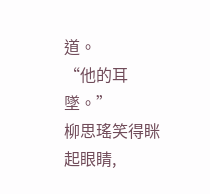道。
“他的耳墜。”
柳思瑤笑得眯起眼睛,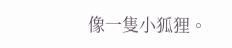像一隻小狐狸。